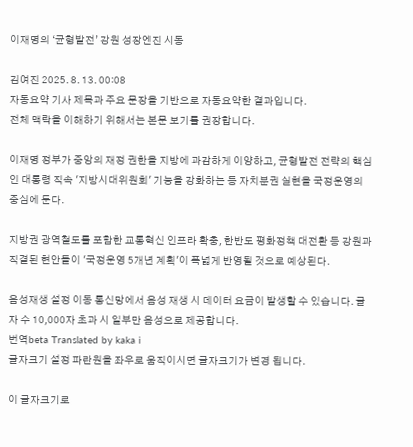이재명의 ‘균형발전’ 강원 성장엔진 시동

김여진 2025. 8. 13. 00:08
자동요약 기사 제목과 주요 문장을 기반으로 자동요약한 결과입니다.
전체 맥락을 이해하기 위해서는 본문 보기를 권장합니다.

이재명 정부가 중앙의 재정 권한을 지방에 과감하게 이양하고, 균형발전 전략의 핵심인 대통령 직속 '지방시대위원회' 기능을 강화하는 등 자치분권 실현을 국정운영의 중심에 둔다.

지방권 광역철도를 포함한 교통혁신 인프라 확충, 한반도 평화정책 대전환 등 강원과 직결된 현안들이 '국정운영 5개년 계획'이 폭넓게 반영될 것으로 예상된다.

음성재생 설정 이동 통신망에서 음성 재생 시 데이터 요금이 발생할 수 있습니다. 글자 수 10,000자 초과 시 일부만 음성으로 제공합니다.
번역beta Translated by kaka i
글자크기 설정 파란원을 좌우로 움직이시면 글자크기가 변경 됩니다.

이 글자크기로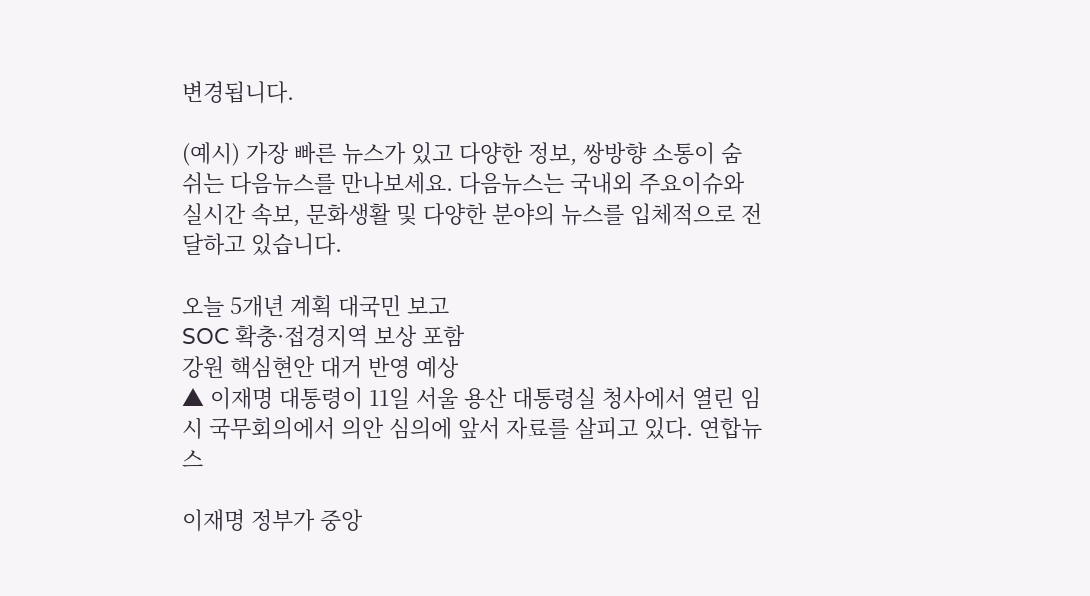변경됩니다.

(예시) 가장 빠른 뉴스가 있고 다양한 정보, 쌍방향 소통이 숨쉬는 다음뉴스를 만나보세요. 다음뉴스는 국내외 주요이슈와 실시간 속보, 문화생활 및 다양한 분야의 뉴스를 입체적으로 전달하고 있습니다.

오늘 5개년 계획 대국민 보고
SOC 확충·접경지역 보상 포함
강원 핵심현안 대거 반영 예상
▲ 이재명 대통령이 11일 서울 용산 대통령실 청사에서 열린 임시 국무회의에서 의안 심의에 앞서 자료를 살피고 있다. 연합뉴스

이재명 정부가 중앙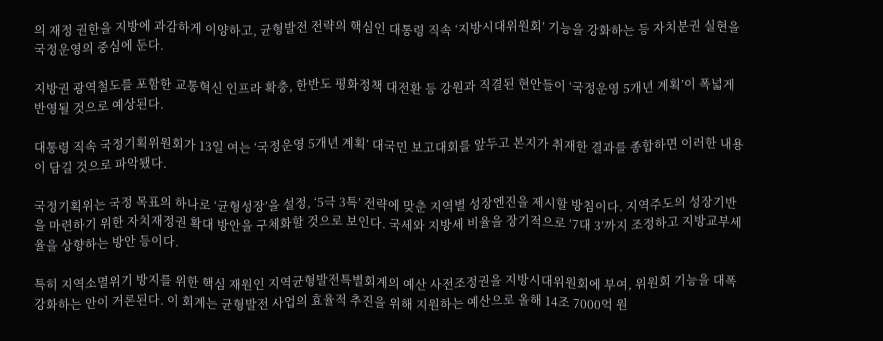의 재정 권한을 지방에 과감하게 이양하고, 균형발전 전략의 핵심인 대통령 직속 ‘지방시대위원회’ 기능을 강화하는 등 자치분권 실현을 국정운영의 중심에 둔다.

지방권 광역철도를 포함한 교통혁신 인프라 확충, 한반도 평화정책 대전환 등 강원과 직결된 현안들이 ‘국정운영 5개년 계획’이 폭넓게 반영될 것으로 예상된다.

대통령 직속 국정기획위원회가 13일 여는 ‘국정운영 5개년 계획’ 대국민 보고대회를 앞두고 본지가 취재한 결과를 종합하면 이러한 내용이 담길 것으로 파악됐다.

국정기획위는 국정 목표의 하나로 ‘균형성장’을 설정, ‘5극 3특’ 전략에 맞춘 지역별 성장엔진을 제시할 방침이다. 지역주도의 성장기반을 마련하기 위한 자치재정권 확대 방안을 구체화할 것으로 보인다. 국세와 지방세 비율을 장기적으로 ‘7대 3’까지 조정하고 지방교부세율을 상향하는 방안 등이다.

특히 지역소멸위기 방지를 위한 핵심 재원인 지역균형발전특별회계의 예산 사전조정권을 지방시대위원회에 부여, 위원회 기능을 대폭 강화하는 안이 거론된다. 이 회계는 균형발전 사업의 효율적 추진을 위해 지원하는 예산으로 올해 14조 7000억 원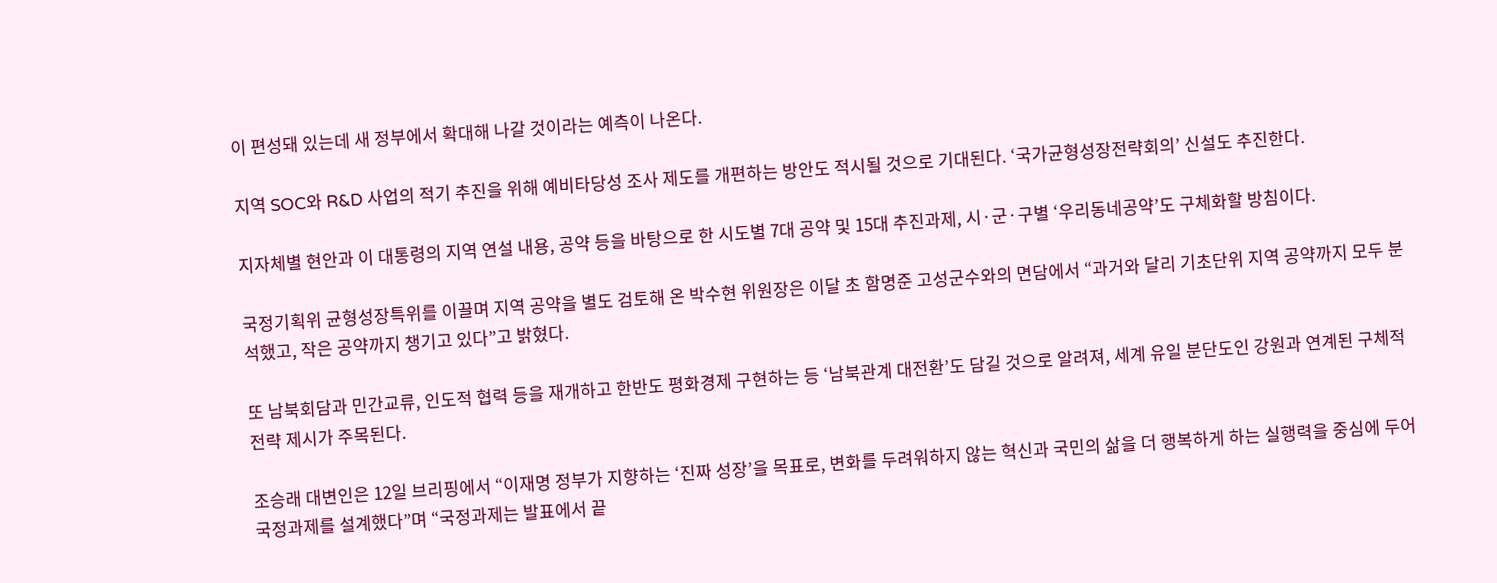이 편성돼 있는데 새 정부에서 확대해 나갈 것이라는 예측이 나온다.

지역 SOC와 R&D 사업의 적기 추진을 위해 예비타당성 조사 제도를 개편하는 방안도 적시될 것으로 기대된다. ‘국가균형성장전략회의’ 신설도 추진한다.

지자체별 현안과 이 대통령의 지역 연설 내용, 공약 등을 바탕으로 한 시도별 7대 공약 및 15대 추진과제, 시·군·구별 ‘우리동네공약’도 구체화할 방침이다.

국정기획위 균형성장특위를 이끌며 지역 공약을 별도 검토해 온 박수현 위원장은 이달 초 함명준 고성군수와의 면담에서 “과거와 달리 기초단위 지역 공약까지 모두 분석했고, 작은 공약까지 챙기고 있다”고 밝혔다.

또 남북회담과 민간교류, 인도적 협력 등을 재개하고 한반도 평화경제 구현하는 등 ‘남북관계 대전환’도 담길 것으로 알려져, 세계 유일 분단도인 강원과 연계된 구체적 전략 제시가 주목된다.

조승래 대변인은 12일 브리핑에서 “이재명 정부가 지향하는 ‘진짜 성장’을 목표로, 변화를 두려워하지 않는 혁신과 국민의 삶을 더 행복하게 하는 실행력을 중심에 두어 국정과제를 설계했다”며 “국정과제는 발표에서 끝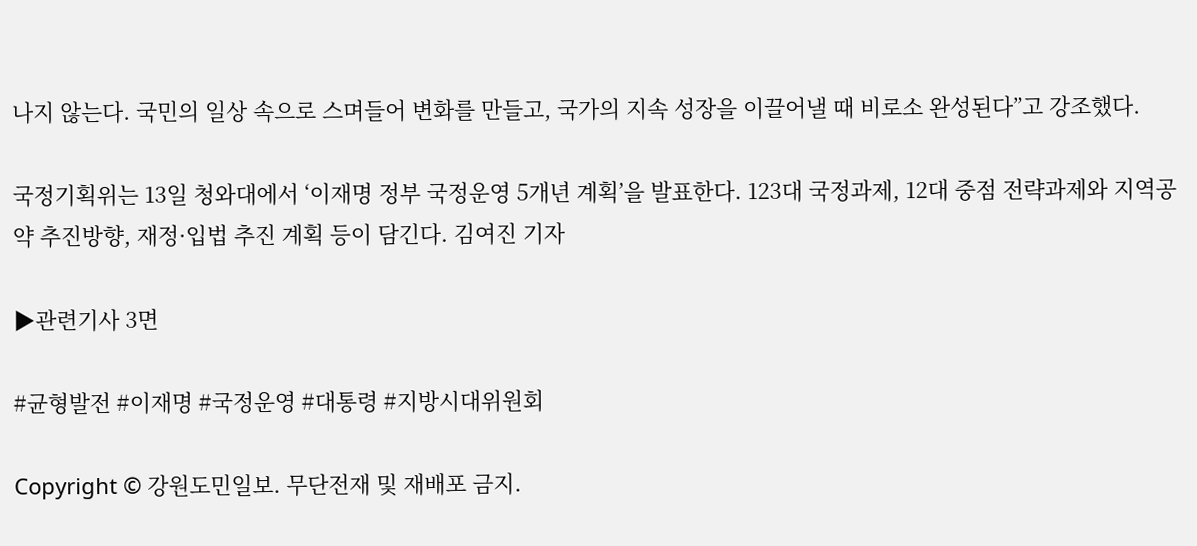나지 않는다. 국민의 일상 속으로 스며들어 변화를 만들고, 국가의 지속 성장을 이끌어낼 때 비로소 완성된다”고 강조했다.

국정기획위는 13일 청와대에서 ‘이재명 정부 국정운영 5개년 계획’을 발표한다. 123대 국정과제, 12대 중점 전략과제와 지역공약 추진방향, 재정·입법 추진 계획 등이 담긴다. 김여진 기자

▶관련기사 3면

#균형발전 #이재명 #국정운영 #대통령 #지방시대위원회

Copyright © 강원도민일보. 무단전재 및 재배포 금지.